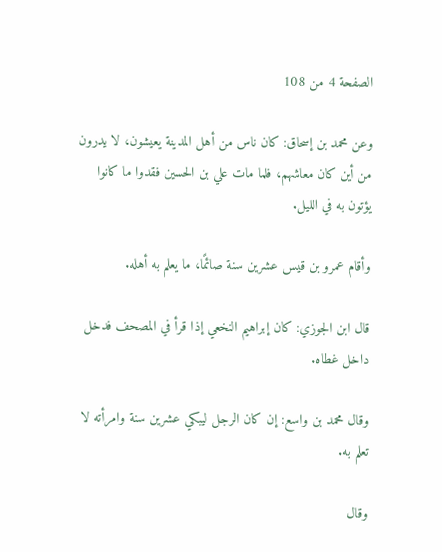الصفحة 4 من 108

وعن محمد بن إسحاق: كان ناس من أهل المدينة يعيشون، لا يدرون من أين كان معاشهم، فلما مات علي بن الحسين فقدوا ما كانوا يؤتون به في الليل.

وأقام عمرو بن قيس عشرين سنة صائمًا، ما يعلم به أهله.

قال ابن الجوزي: كان إبراهيم النخعي إذا قرأ في المصحف فدخل داخل غطاه.

وقال محمد بن واسع: إن كان الرجل ليبكي عشرين سنة وامرأته لا تعلم به.

وقال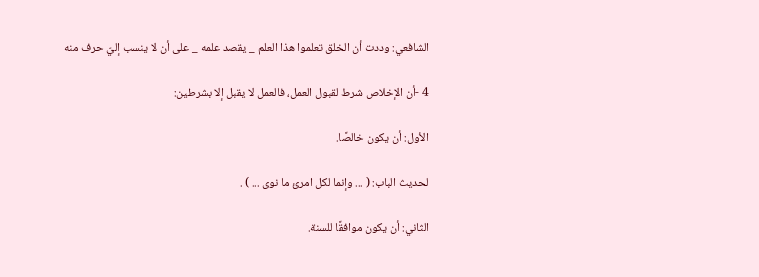الشافعي: وددت أن الخلق تعلموا هذا العلم _ يقصد علمه _ على أن لا ينسب إليّ حرف منه

4 -أن الإخلاص شرط لقبول العمل، فالعمل لا يقبل إلا بشرطين:

الأول: أن يكون خالصًا.

لحديث الباب: ( ... وإنما لكل امرئ ما نوى ... ) .

الثاني: أن يكون موافقًا للسنة.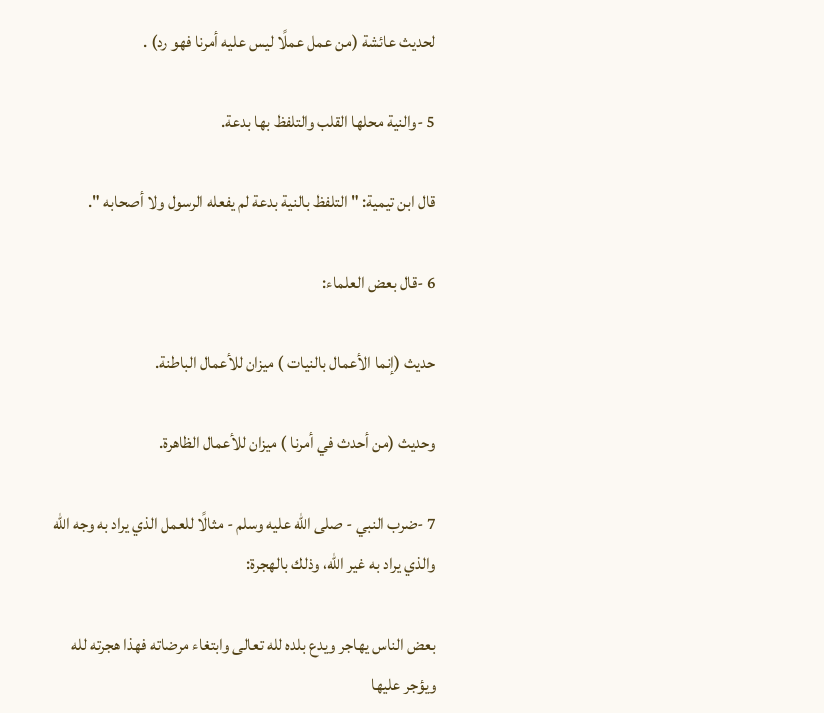لحديث عائشة (من عمل عملًا ليس عليه أمرنا فهو رد) .

5 -والنية محلها القلب والتلفظ بها بدعة.

قال ابن تيمية: " التلفظ بالنية بدعة لم يفعله الرسول ولا أصحابه ".

6 -قال بعض العلماء:

حديث (إنما الأعمال بالنيات ) ميزان للأعمال الباطنة.

وحديث (من أحدث في أمرنا ) ميزان للأعمال الظاهرة.

7 -ضرب النبي - صلى الله عليه وسلم - مثالًا للعمل الذي يراد به وجه الله والذي يراد به غير الله، وذلك بالهجرة:

بعض الناس يهاجر ويدع بلده لله تعالى وابتغاء مرضاته فهذا هجرته لله ويؤجر عليها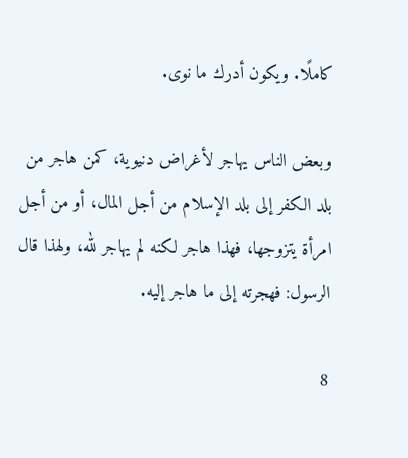كاملًا. ويكون أدرك ما نوى.

وبعض الناس يهاجر لأغراض دنيوية، كمن هاجر من بلد الكفر إلى بلد الإسلام من أجل المال، أو من أجل امرأة يتزوجها، فهذا هاجر لكنه لم يهاجر لله، ولهذا قال الرسول: فهجرته إلى ما هاجر إليه.

8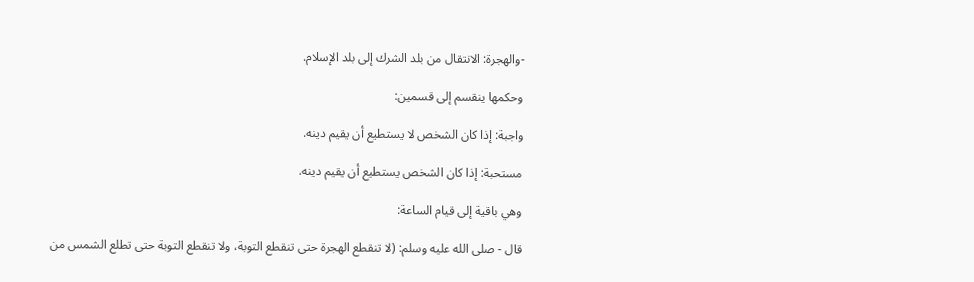-والهجرة: الانتقال من بلد الشرك إلى بلد الإسلام.

وحكمها ينقسم إلى قسمين:

واجبة: إذا كان الشخص لا يستطيع أن يقيم دينه.

مستحبة: إذا كان الشخص يستطيع أن يقيم دينه.

وهي باقية إلى قيام الساعة:

قال - صلى الله عليه وسلم: (لا تنقطع الهجرة حتى تنقطع التوبة، ولا تنقطع التوبة حتى تطلع الشمس من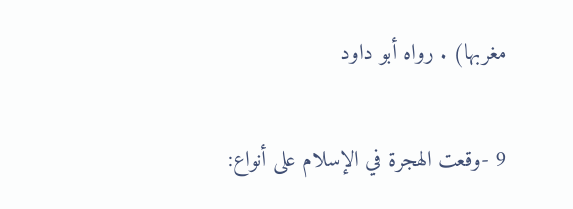مغربها) . رواه أبو داود

9 -وقعت الهجرة في الإسلام على أنواع: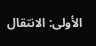الأولى: الانتقال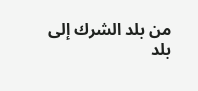من بلد الشرك إلى بلد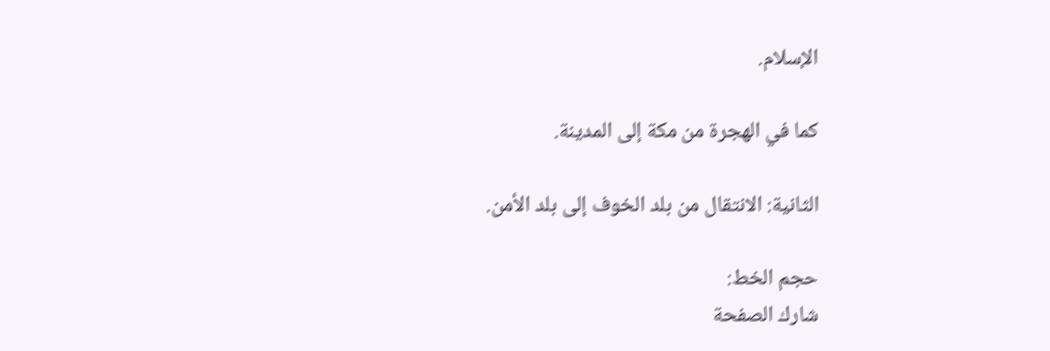الإسلام.

كما في الهجرة من مكة إلى المدينة.

الثانية: الانتقال من بلد الخوف إلى بلد الأمن.

حجم الخط:
شارك الصفحة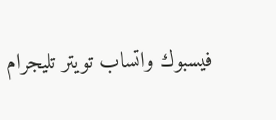فيسبوك واتساب تويتر تليجرام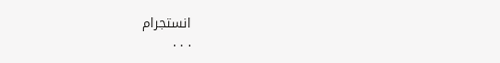انستجرام
. . .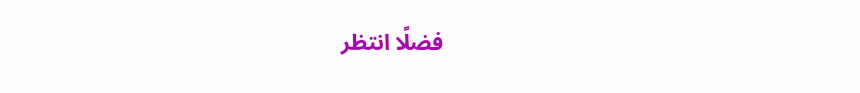فضلًا انتظر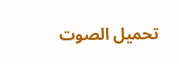تحميل الصوت